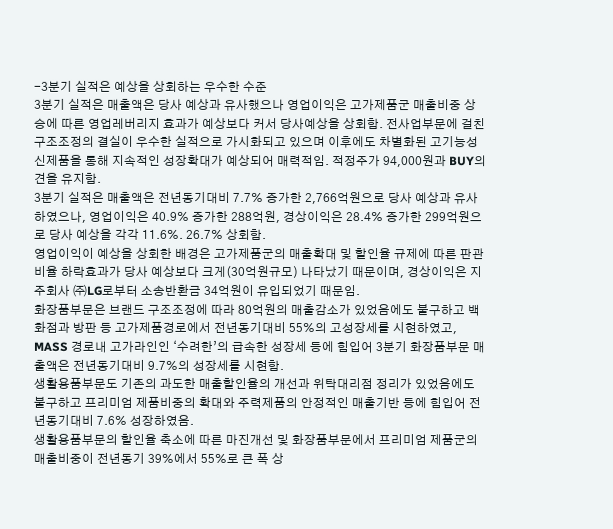-3분기 실적은 예상을 상회하는 우수한 수준
3분기 실적은 매출액은 당사 예상과 유사했으나 영업이익은 고가제품군 매출비중 상승에 따른 영업레버리지 효과가 예상보다 커서 당사예상을 상회함. 전사업부문에 걸친 구조조정의 결실이 우수한 실적으로 가시화되고 있으며 이후에도 차별화된 고기능성 신제품을 통해 지속적인 성장확대가 예상되어 매력적임. 적정주가 94,000원과 BUY의견을 유지함.
3분기 실적은 매출액은 전년동기대비 7.7% 증가한 2,766억원으로 당사 예상과 유사하였으나, 영업이익은 40.9% 증가한 288억원, 경상이익은 28.4% 증가한 299억원으로 당사 예상을 각각 11.6%. 26.7% 상회함.
영업이익이 예상을 상회한 배경은 고가제품군의 매출확대 및 할인율 규제에 따른 판관비율 하락효과가 당사 예상보다 크게(30억원규모) 나타났기 때문이며, 경상이익은 지주회사 ㈜LG로부터 소송반환금 34억원이 유입되었기 때문임.
화장품부문은 브랜드 구조조정에 따라 80억원의 매출감소가 있었음에도 불구하고 백화점과 방판 등 고가제품경로에서 전년동기대비 55%의 고성장세를 시현하였고, MASS 경로내 고가라인인 ‘수려한’의 급속한 성장세 등에 힘입어 3분기 화장품부문 매출액은 전년동기대비 9.7%의 성장세를 시현함.
생활용품부문도 기존의 과도한 매출할인율의 개선과 위탁대리점 정리가 있었음에도 불구하고 프리미엄 제품비중의 확대와 주력제품의 안정적인 매출기반 등에 힘입어 전년동기대비 7.6% 성장하였음.
생활용품부문의 할인율 축소에 따른 마진개선 및 화장품부문에서 프리미엄 제품군의 매출비중이 전년동기 39%에서 55%로 큰 폭 상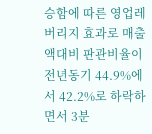승함에 따른 영업레버리지 효과로 매출액대비 판관비율이 전년동기 44.9%에서 42.2%로 하락하면서 3분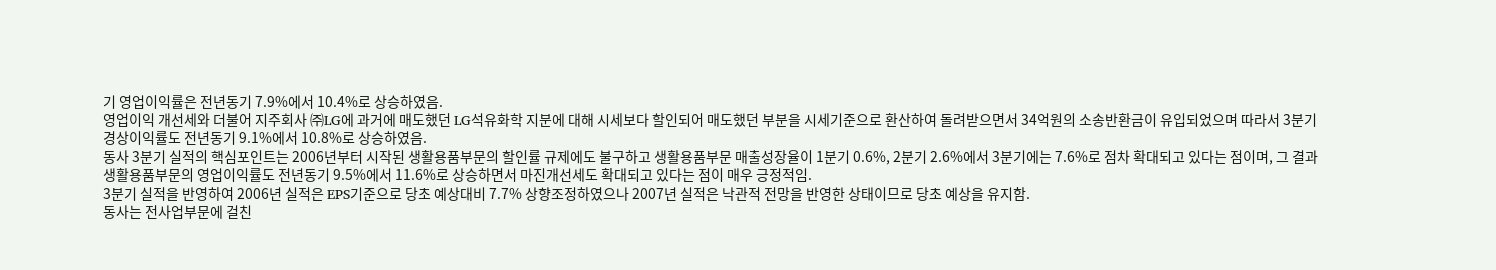기 영업이익률은 전년동기 7.9%에서 10.4%로 상승하였음.
영업이익 개선세와 더불어 지주회사 ㈜LG에 과거에 매도했던 LG석유화학 지분에 대해 시세보다 할인되어 매도했던 부분을 시세기준으로 환산하여 돌려받으면서 34억원의 소송반환금이 유입되었으며 따라서 3분기 경상이익률도 전년동기 9.1%에서 10.8%로 상승하였음.
동사 3분기 실적의 핵심포인트는 2006년부터 시작된 생활용품부문의 할인률 규제에도 불구하고 생활용품부문 매출성장율이 1분기 0.6%, 2분기 2.6%에서 3분기에는 7.6%로 점차 확대되고 있다는 점이며, 그 결과 생활용품부문의 영업이익률도 전년동기 9.5%에서 11.6%로 상승하면서 마진개선세도 확대되고 있다는 점이 매우 긍정적임.
3분기 실적을 반영하여 2006년 실적은 EPS기준으로 당초 예상대비 7.7% 상향조정하였으나 2007년 실적은 낙관적 전망을 반영한 상태이므로 당초 예상을 유지함.
동사는 전사업부문에 걸친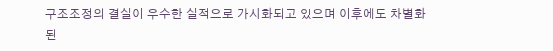구조조정의 결실이 우수한 실적으로 가시화되고 있으며 이후에도 차별화된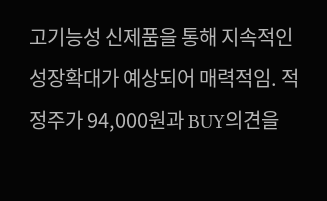고기능성 신제품을 통해 지속적인 성장확대가 예상되어 매력적임. 적정주가 94,000원과 BUY의견을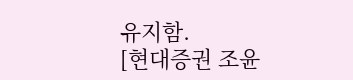유지함.
[현대증권 조윤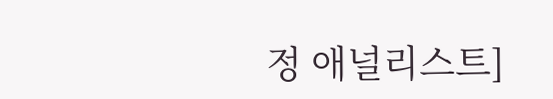정 애널리스트]